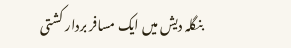بنگلہ دیش میں ایک مسافر بردار کشتی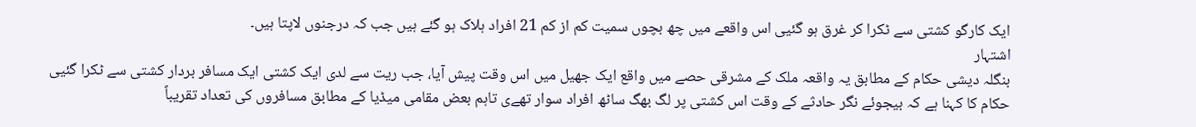ایک کارگو کشتی سے ٹکرا کر غرق ہو گئیی اس واقعے میں چھ بچوں سمیت کم از کم 21 افراد ہلاک ہو گئے ہیں جب کہ درجنوں لاپتا ہیں۔
اشتہار
بنگلہ دیشی حکام کے مطابق یہ واقعہ ملک کے مشرقی حصے میں واقع ایک جھیل میں اس وقت پیش آیا، جب ریت سے لدی ایک کشتی ایک مسافر بردار کشتی سے ٹکرا گئیی حکام کا کہنا ہے کہ بیجوئے نگر حادثے کے وقت اس کشتی پر لگ بھگ ساٹھ افراد سوار تھےی تاہم بعض مقامی میڈیا کے مطابق مسافروں کی تعداد تقریباً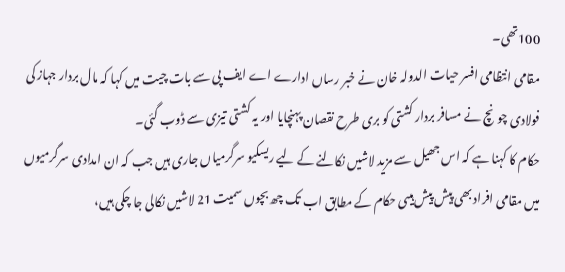100تھی۔
مقامی انتظامی افسر حیات الدولہ خان نے خبر رساں ادارے اے ایف پی سے بات چیت میں کہا کہ مال بردار جہاز کی فولادی چونچ نے مسافر بردار کشتی کو بری طرح نقصان پہنچایا اور یہ کشتی تیزی سے ڈوب گئی۔
حکام کا کہنا ہے کہ اس جھیل سے مزید لاشیں نکالنے کے لیے ریسکیو سرگرمیاں جاری ہیں جب کہ ان امدادی سرگرمیوں میں مقامی افراد بھی پیش پیش ہیںی حکام کے مطابق اب تک چھ بچوں سمیت 21 لاشیں نکالی جا چکی ہیں،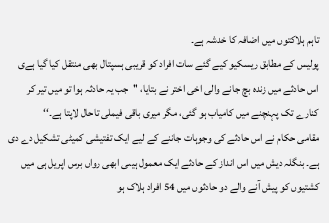تاہم ہلاکتوں میں اضافہ کا خدشہ ہے۔
پولیس کے مطابق ریسکیو کیے گئے سات افراد کو قریبی ہسپتال بھی منتقل کیا گیا ہےی اس حادثے میں زندہ بچ جانے والی اخی اختر نے بتایا، ''جب یہ حادثہ ہوا تو میں تیر کر کنارے تک پہنچنے میں کامیاب ہو گئی، مگر میری باقی فیملی تاحال لاپتا ہے۔‘‘
مقامی حکام نے اس حادثے کی وجوہات جاننے کے لیے ایک تفتیشی کمیٹی تشکیل دے دی ہے۔ بنگلہ دیش میں اس انداز کے حادثے ایک معمول ہیںی ابھی رواں برس اپریل ہی میں کشتیوں کو پیش آنے والے دو حادثوں میں 54 افراد ہلاک ہو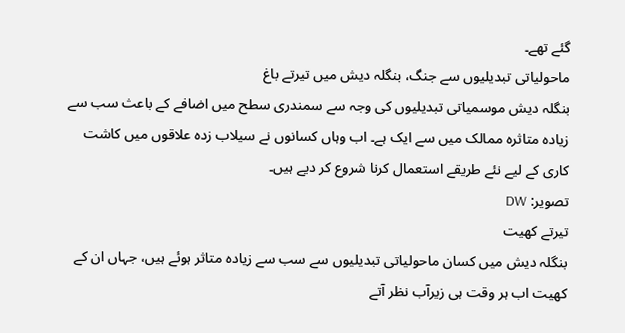گئے تھے۔
ماحولیاتی تبدیلیوں سے جنگ، بنگلہ دیش میں تیرتے باغ
بنگلہ دیش موسمیاتی تبدیلیوں کی وجہ سے سمندری سطح میں اضافے کے باعث سب سے زیادہ متاثرہ ممالک میں سے ایک ہے۔ اب وہاں کسانوں نے سیلاب زدہ علاقوں میں کاشت کاری کے لیے نئے طریقے استعمال کرنا شروع کر دیے ہیں۔
تصویر: DW
تیرتے کھیت
بنگلہ دیش میں کسان ماحولیاتی تبدیلیوں سے سب سے زیادہ متاثر ہوئے ہیں، جہاں ان کے کھیت اب ہر وقت ہی زیرآب نظر آتے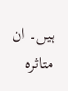ہیں۔ ان متاثرہ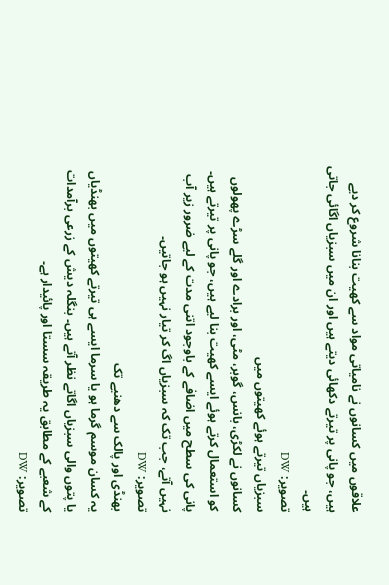علاقوں میں کسانوں نے نامیاتی مواد سے کھیت بنانا شروع کر دیے ہیں، جو پانی پر تیرتے دکھائی دیتے ہیں اور ان میں سبزیاں اگائی جاتی ہیں۔
تصویر: DW
سبزیاں تیرتے ہوئے کھیتوں میں
کسانوں نے لکڑی، بانس، گوبر، مٹی، اور برادے اور گلے سڑے پھولوں کو استعمال کرتے ہوئے ایسے کھیت بنا لیے ہیں، جو پانی پر تیرتے ہیں۔ پانی کی سطح میں اضافے کے باوجود اتنی مدت کے لیے ضرور زیر آب نہیں آتے، جب تک کہ سبزیاں اگ کر تیار نہیں ہو جاتیں۔
تصویر: DW
بھنڈی اور پالک سے دھنیے تک
یہ کسان موسم گرما ہو یا سرما ایسے ہی تیرتے کھیتوں میں بھنڈیاں یا پتوں والی سبزیاں اگاتے نظر آتے ہیں۔ بنگلہ دیش کے زرعی برآمدات کے شعبے کے مطابق یہ طریقہ سستا اور پائیدار ہے۔
تصویر: DW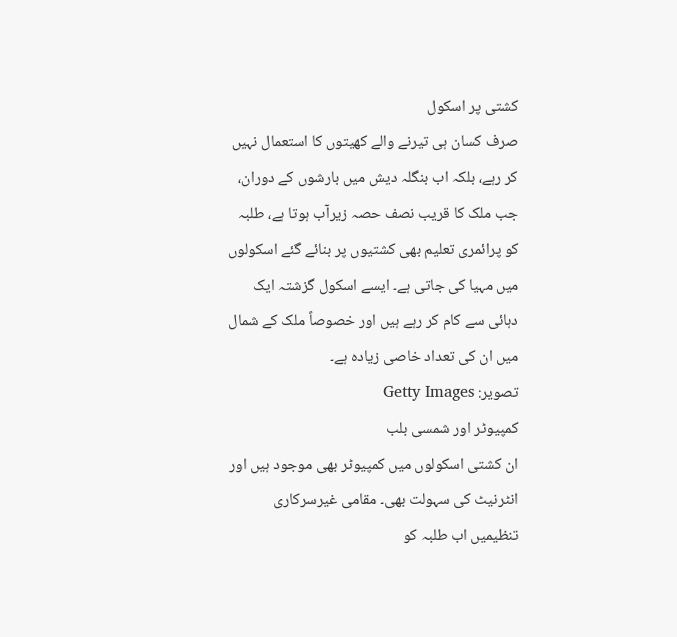کشتی پر اسکول
صرف کسان ہی تیرنے والے کھیتوں کا استعمال نہیں کر رہے، بلکہ اب بنگلہ دیش میں بارشوں کے دوران، جب ملک کا قریب نصف حصہ زیرآب ہوتا ہے، طلبہ کو پرائمری تعلیم بھی کشتیوں پر بنائے گئے اسکولوں میں مہیا کی جاتی ہے۔ ایسے اسکول گزشتہ ایک دہائی سے کام کر رہے ہیں اور خصوصاً ملک کے شمال میں ان کی تعداد خاصی زیادہ ہے۔
تصویر: Getty Images
کمپیوٹر اور شمسی بلب
ان کشتی اسکولوں میں کمپیوٹر بھی موجود ہیں اور انٹرنیٹ کی سہولت بھی۔ مقامی غیرسرکاری تنظیمیں اب طلبہ کو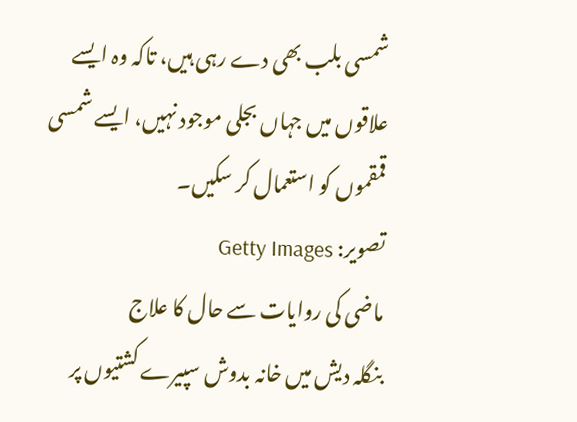شمسی بلب بھی دے رہی ہیں، تاکہ وہ ایسے علاقوں میں جہاں بجلی موجود نہیں، ایسے شمسی قمقموں کو استعمال کر سکیں۔
تصویر: Getty Images
ماضی کی روایات سے حال کا علاج
بنگلہ دیش میں خانہ بدوش سپیرے کشتیوں پر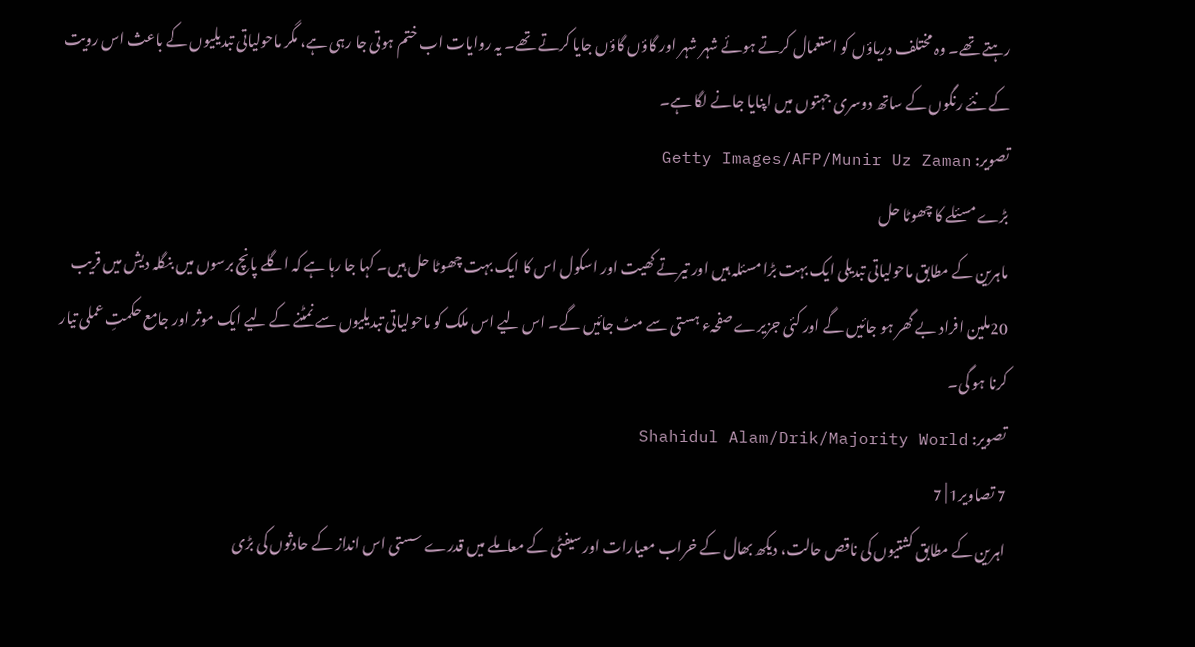رہتے تھے۔ وہ مختلف دریاؤں کو استعمال کرتے ہوئے شہر شہر اور گاؤں گاؤں جایا کرتے تھے۔ یہ روایات اب ختم ہوتی جا رہی ہے، مگر ماحولیاتی تبدیلیوں کے باعث اس رویت کے نئے رنگوں کے ساتھ دوسری جہتوں میں اپنایا جانے لگا ہے۔
تصویر: Getty Images/AFP/Munir Uz Zaman
بڑے مسئلے کا چھوٹا حل
ماہرین کے مطابق ماحولیاتی تبدیلی ایک بہت بڑا مسئلہ ہیں اور تیرتے کھیت اور اسکول اس کا ایک بہت چھوٹا حل ہیں۔ کہا جا رہا ہے کہ اگلے پانچ برسوں میں بنگلہ دیش میں قریب 20ملین افراد بے گھر ہو جائیں گے اور کئی جزیرے صفحہء ہستی سے مٹ جائیں گے۔ اس لیے اس ملک کو ماحولیاتی تبدیلیوں سے نمٹنے کے لیے ایک موثر اور جامع حکمتِ عملی تیار کرنا ہو گی۔
تصویر: Shahidul Alam/Drik/Majority World
7 تصاویر1 | 7
اہرین کے مطابق کشتیوں کی ناقص حالت، دیکھ بھال کے خراب معیارات اور سیفٹی کے معاملے میں قدرے سستی اس انداز کے حادثوں کی بڑی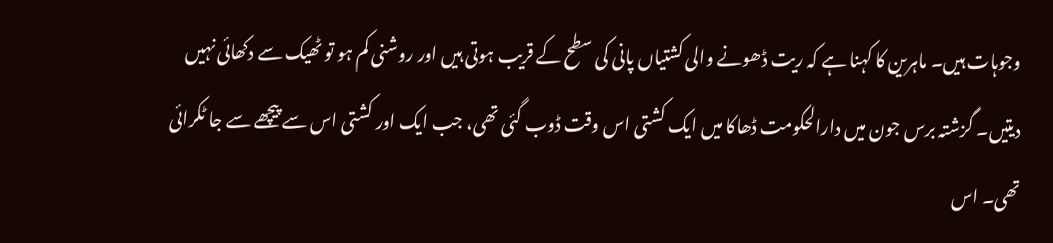وجوہات ہیں۔ ماہرین کا کہنا ہے کہ ریت ڈھونے والی کشتیاں پانی کی سطح کے قریب ہوتی ہیں اور روشنی کم ہو تو ٹھیک سے دکھائی نہیں دیتیں۔ گزشتہ برس جون میں دارالحکومت ڈھاکا میں ایک کشتی اس وقت ڈوب گئی تھی، جب ایک اور کشتی اس سے پیچھے سے جا ٹکرائی تھی۔ اس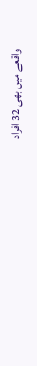واقعے میں بھی 32 افراد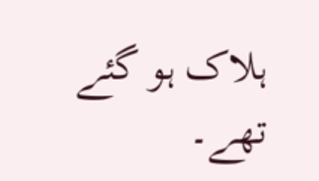ہلاک ہو گئے تھے۔